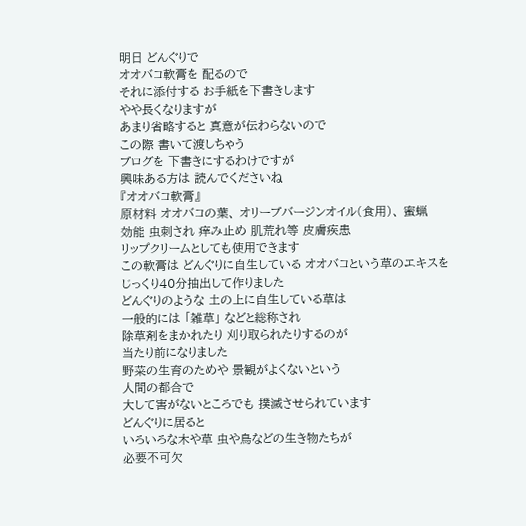明日 どんぐりで
オオバコ軟膏を 配るので
それに添付する お手紙を下書きします
やや長くなりますが
あまり省略すると 真意が伝わらないので
この際 書いて渡しちゃう
ブログを 下書きにするわけですが
興味ある方は 読んでくださいね
『オオバコ軟膏』
原材料 オオバコの葉、 オリーブバージンオイル(食用)、 蜜蝋
効能 虫刺され 痒み止め 肌荒れ等 皮膚疾患
リップクリームとしても使用できます
この軟膏は どんぐりに自生している オオバコという草のエキスを
じっくり40分抽出して作りました
どんぐりのような 土の上に自生している草は
一般的には 「雑草」 などと総称され
除草剤をまかれたり 刈り取られたりするのが
当たり前になりました
野菜の生育のためや 景観がよくないという
人間の都合で
大して害がないところでも 撲滅させられています
どんぐりに居ると
いろいろな木や草 虫や鳥などの生き物たちが
必要不可欠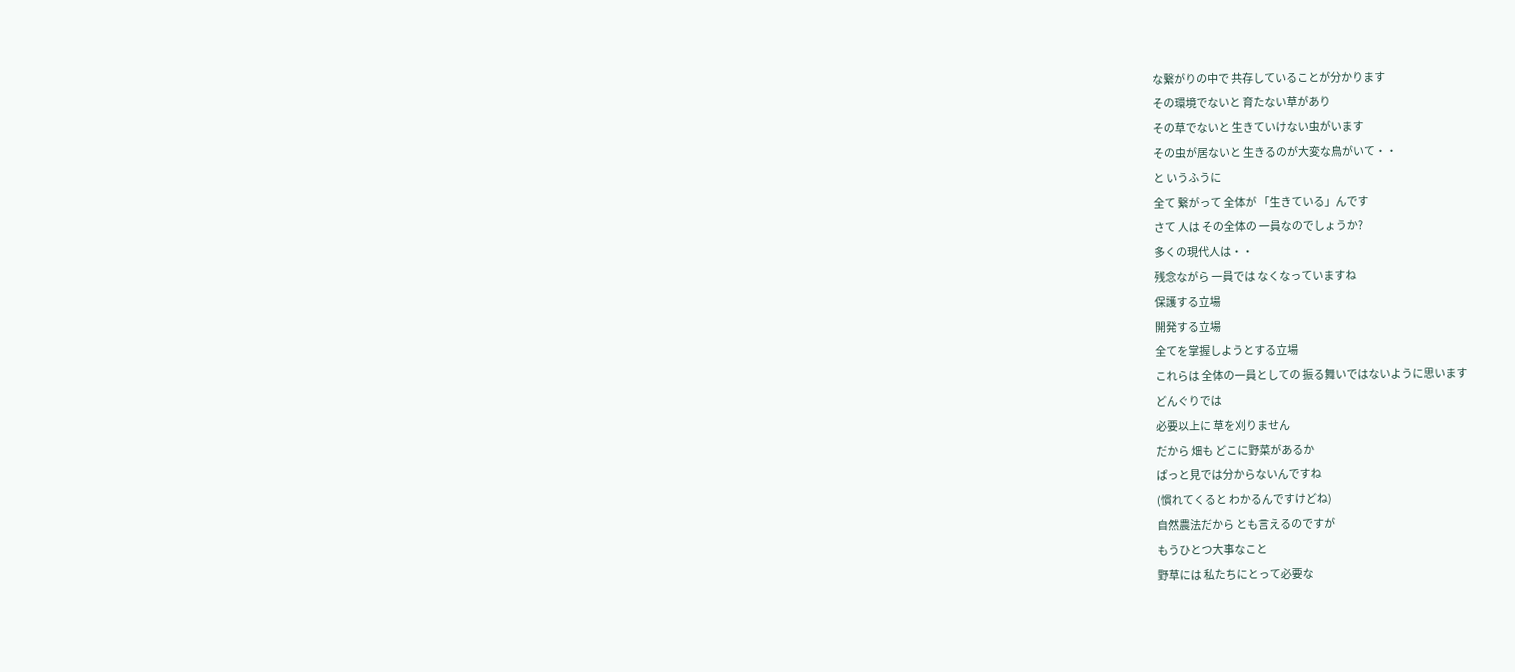な繋がりの中で 共存していることが分かります
その環境でないと 育たない草があり
その草でないと 生きていけない虫がいます
その虫が居ないと 生きるのが大変な鳥がいて・・
と いうふうに
全て 繋がって 全体が 「生きている」んです
さて 人は その全体の 一員なのでしょうか?
多くの現代人は・・
残念ながら 一員では なくなっていますね
保護する立場
開発する立場
全てを掌握しようとする立場
これらは 全体の一員としての 振る舞いではないように思います
どんぐりでは
必要以上に 草を刈りません
だから 畑も どこに野菜があるか
ぱっと見では分からないんですね
(慣れてくると わかるんですけどね)
自然農法だから とも言えるのですが
もうひとつ大事なこと
野草には 私たちにとって必要な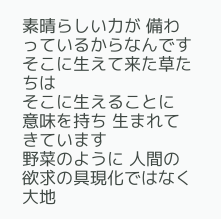素晴らしい力が 備わっているからなんです
そこに生えて来た草たちは
そこに生えることに 意味を持ち 生まれてきています
野菜のように 人間の欲求の具現化ではなく
大地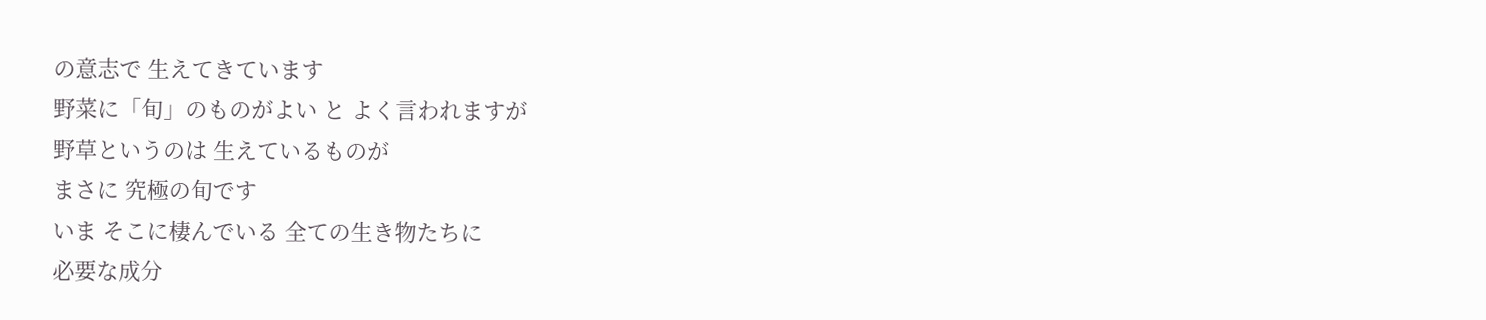の意志で 生えてきています
野菜に「旬」のものがよい と よく言われますが
野草というのは 生えているものが
まさに 究極の旬です
いま そこに棲んでいる 全ての生き物たちに
必要な成分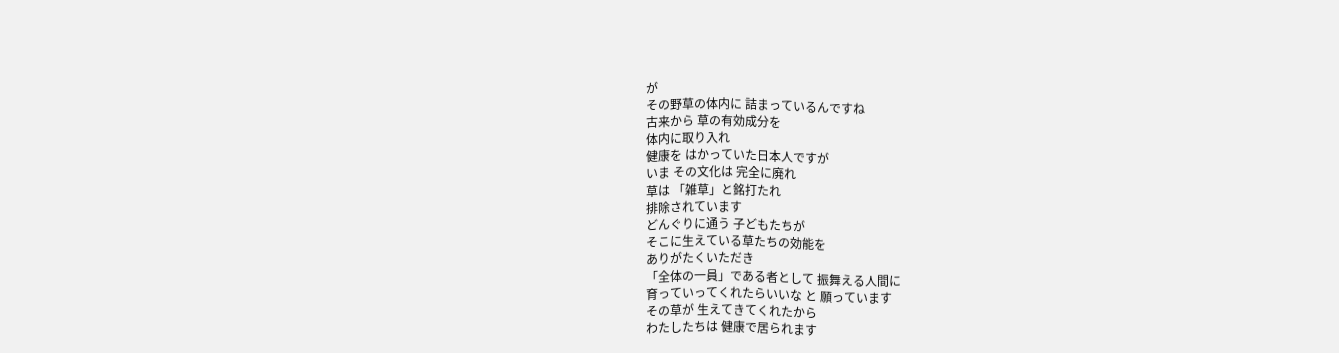が
その野草の体内に 詰まっているんですね
古来から 草の有効成分を
体内に取り入れ
健康を はかっていた日本人ですが
いま その文化は 完全に廃れ
草は 「雑草」と銘打たれ
排除されています
どんぐりに通う 子どもたちが
そこに生えている草たちの効能を
ありがたくいただき
「全体の一員」である者として 振舞える人間に
育っていってくれたらいいな と 願っています
その草が 生えてきてくれたから
わたしたちは 健康で居られます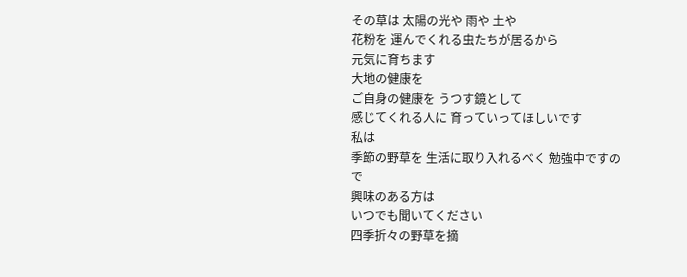その草は 太陽の光や 雨や 土や
花粉を 運んでくれる虫たちが居るから
元気に育ちます
大地の健康を
ご自身の健康を うつす鏡として
感じてくれる人に 育っていってほしいです
私は
季節の野草を 生活に取り入れるべく 勉強中ですので
興味のある方は
いつでも聞いてください
四季折々の野草を摘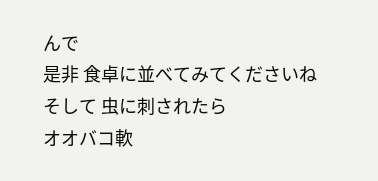んで
是非 食卓に並べてみてくださいね
そして 虫に刺されたら
オオバコ軟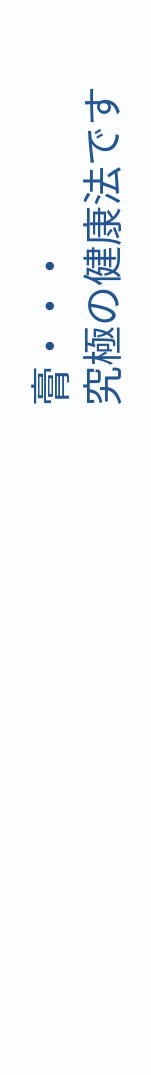膏・・・
究極の健康法です